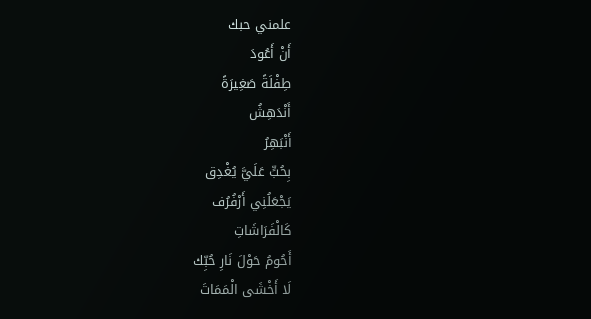علمني حبك
أَنْ أَعُودَ
طِفْلَةً صَغِيرَةً
أَنْدَهِشُ
أَنْبَهِرُ
بِحُبٍّ عَلَيَّ يُغْدِق
يَجْعَلُنِي أَرْفُرُف
كَالْفَرَاشَاتِ
أَحُومُ حَوْلَ نَارِ حُبِّك
لَا أَخْشَى الْمَمَاتَ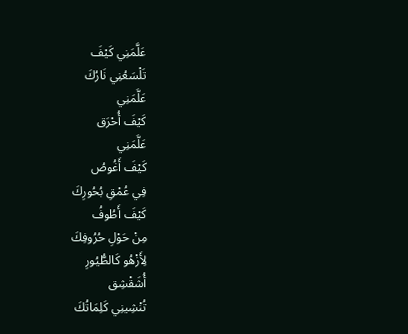عَلَّمَنِي كَيْفَ
تَلْسَعُنِي نَارُكَ
عَلَّمَنِي
كَيْفَ أُحْرَق
عَلَّمَنِي
كَيْفَ أَغُوصُ
فِي عُمْقِ بُحُورِكَ
كَيْفَ أَطُوفُ
مِنْ حَوْلِ حُرُوفِكَ
لِأَزْهُو كَالطُّيُورِ
أُشَقْشِق
تُنْشِينِي كَلِمَاتُكَ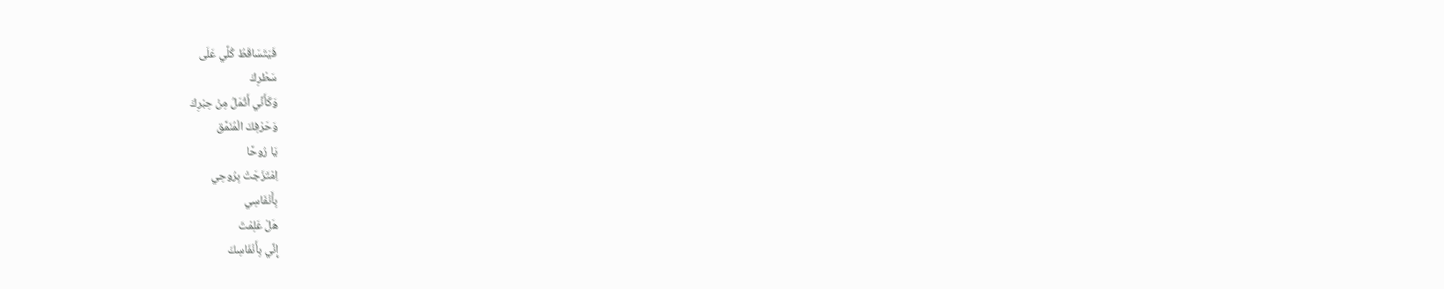فَيَتَسَاقَطُ كُلِّي عَلَى
سَطْرِكَ
وَكَأَنِّي أَثْمَلُ مِنْ حِبْرِكَ
وَحَرْفِكَ الْمُنَمَّق
يَا رُوحًا
اِمْتَزَجَتْ بِرُوحِي
بِأَنْفَاسِي
هَلْ عَلِمْتَ
إِنِّي بِأَنْفَاسِكَ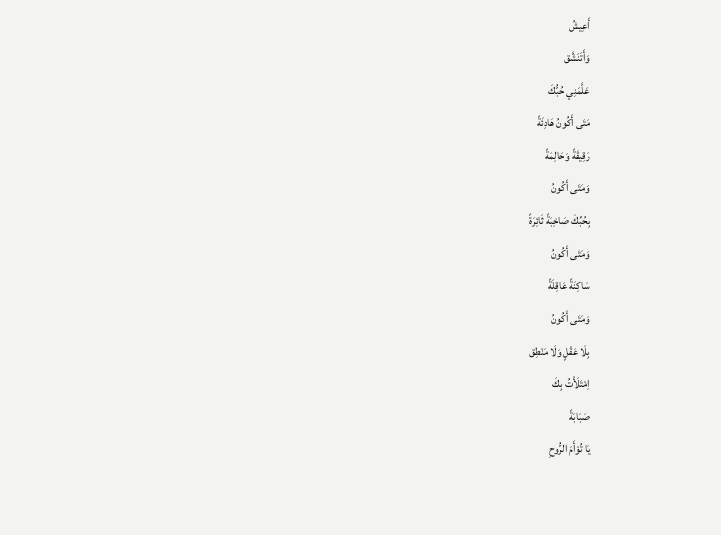أَعِيشُ
وَأَتَنَشَّق
عَلَّمَنِي حُبُّكَ
مَتَى أَكُونُ هَادِئَةً
رَقِيقَةً وَحَالِمَةً
وَمَتَى أَكُونُ
بِحُبِّكَ صَاخِبَةً ثَائِرَةً
وَمَتَى أَكُونُ
سَاكِنَةً عَاقِلَةً
وَمَتَى أَكُونُ
بِلَا عَقْلٍ وَلَا مَنْطِق
اِمْتَلَأْتُ بِكَ
صَبَابَةً
يَا تُوْأَمَ الرُّوحِ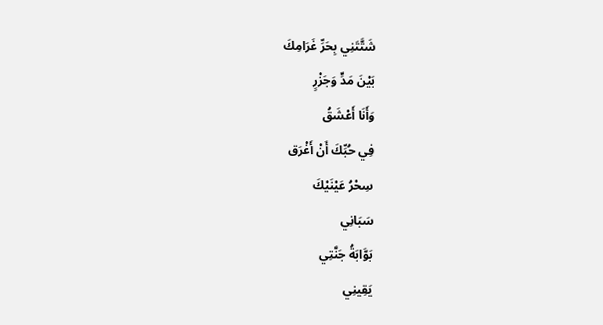شَتَّتَنِي بِحَرِّ غَرَامِكَ
بَيْنَ مَدٍّ وَجَزْرٍ
وَأَنَا أَعْشَقُ
فِي حُبِّكَ أَنْ أَغْرَق
سِحْرُ عَيْنَيْكَ
سَبَانِي
بَوَّابَةُ جَنَّتِي
يَقِينِي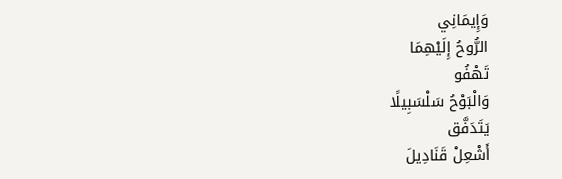وَإِيمَانِي
الرُّوحُ إِلَيْهِمَا
تَهْفُو
وَالْبَوْحُ سَلْسَبِيلًا
يَتَدَفَّق
أَشْعِلْ قَنَادِيلَ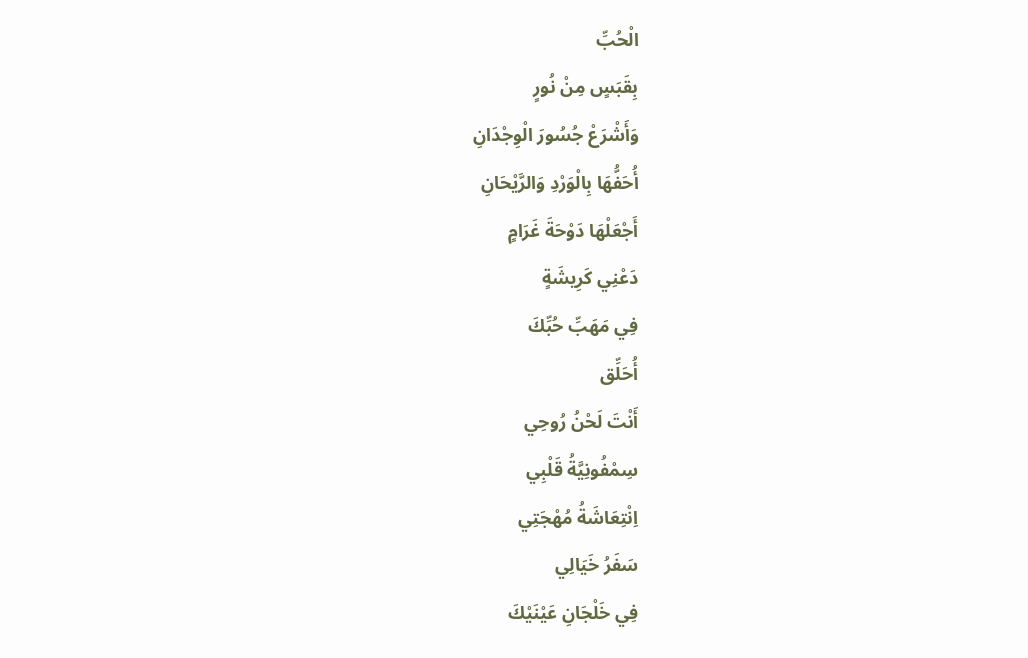الْحُبِّ
بِقَبَسٍ مِنْ نُورٍ
وَأَشْرَعْ جُسُورَ الْوِجْدَانِ
أُحَفُّهَا بِالْوَرْدِ وَالرَّيْحَانِ
أَجْعَلْهَا دَوْحَةَ غَرَامٍ
دَعْنِي كَرِيشَةٍ
فِي مَهَبِّ حُبِّكَ
أُحَلِّق
أَنْتَ لَحْنُ رُوحِي
سِمْفُونِيَّةُ قَلْبِي
اِنْتِعَاشَةُ مُهْجَتِي
سَفَرُ خَيَالِي
فِي خَلْجَانِ عَيْنَيْكَ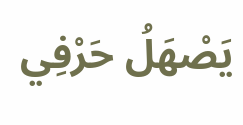يَصْهَلُ حَرْفِي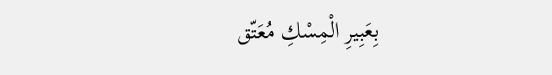بِعَبِيرِ الْمِسْكِ مُعَتّق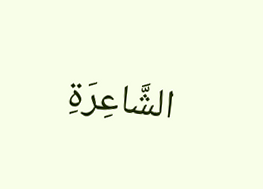الشَّاعِرَةِ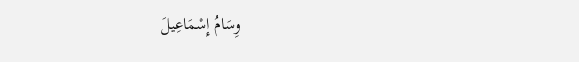وِسَامُ إِسْمَاعِيلَ